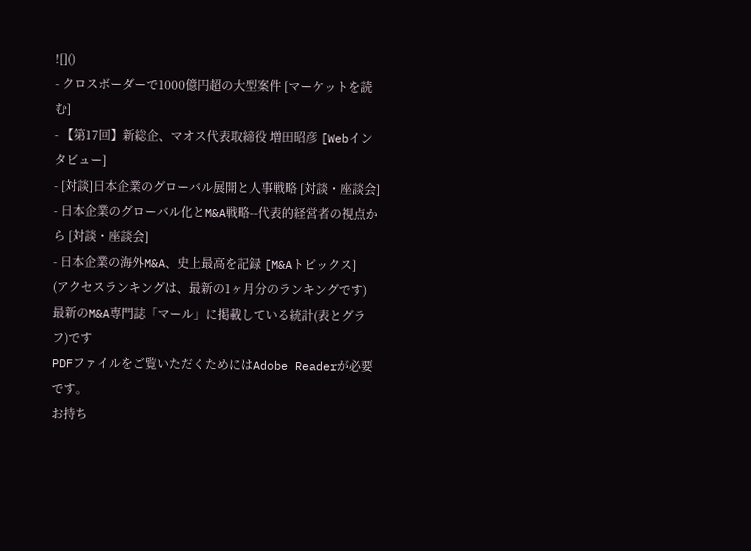![]()
- クロスボーダーで1000億円超の大型案件 [マーケットを読む]
- 【第17回】新総企、マオス代表取締役 増田昭彦 [Webインタビュー]
- [対談]日本企業のグローバル展開と人事戦略 [対談・座談会]
- 日本企業のグローバル化とM&A戦略--代表的経営者の視点から [対談・座談会]
- 日本企業の海外M&A、史上最高を記録 [M&Aトピックス]
(アクセスランキングは、最新の1ヶ月分のランキングです)
最新のM&A専門誌「マール」に掲載している統計(表とグラフ)です
PDFファイルをご覧いただくためにはAdobe Readerが必要です。
お持ち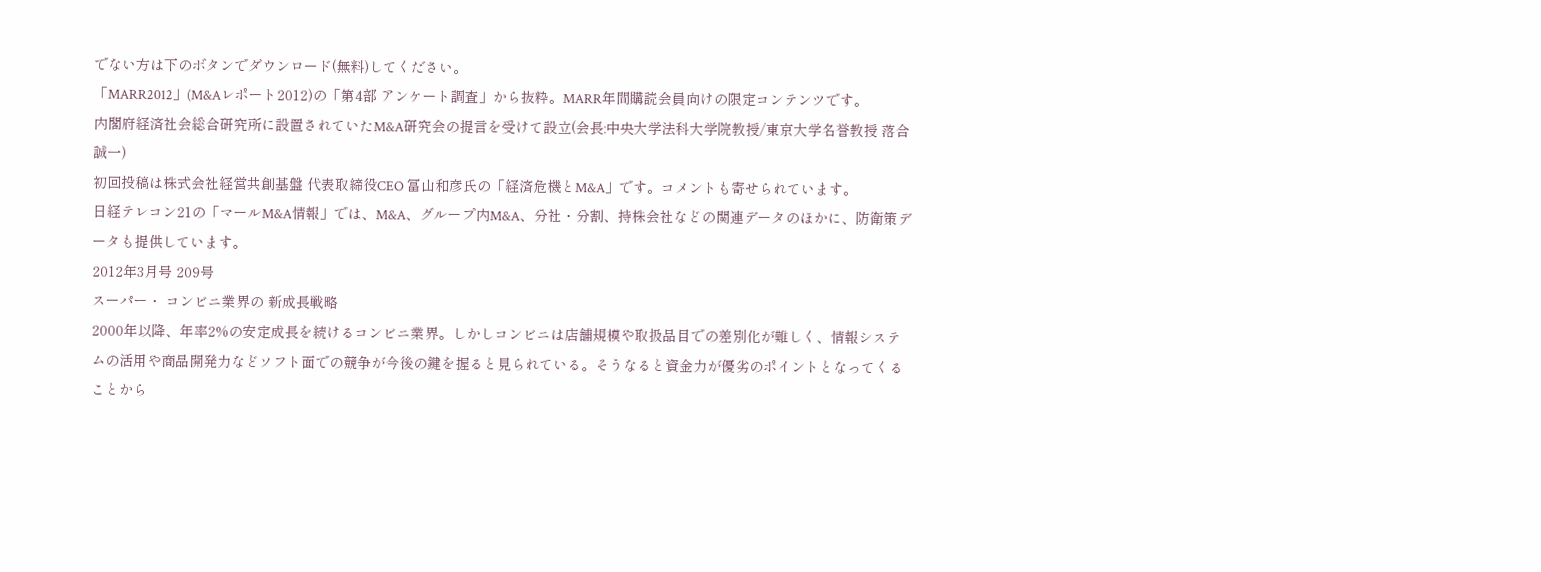でない方は下のボタンでダウンロード(無料)してください。
「MARR2012」(M&Aレポート2012)の「第4部 アンケート調査」から抜粋。MARR年間購読会員向けの限定コンテンツです。
内閣府経済社会総合研究所に設置されていたM&A研究会の提言を受けて設立(会長:中央大学法科大学院教授/東京大学名誉教授 落合誠一)
初回投稿は株式会社経営共創基盤 代表取締役CEO 冨山和彦氏の「経済危機とM&A」です。コメントも寄せられています。
日経テレコン21の「マールM&A情報」では、M&A、グループ内M&A、分社・分割、持株会社などの関連データのほかに、防衛策データも提供しています。
2012年3月号 209号
スーパー・ コンビニ業界の 新成長戦略
2000年以降、年率2%の安定成長を続けるコンビニ業界。しかしコンビニは店舗規模や取扱品目での差別化が難しく、情報システムの活用や商品開発力などソフト面での競争が今後の鍵を握ると見られている。そうなると資金力が優劣のポイントとなってくることから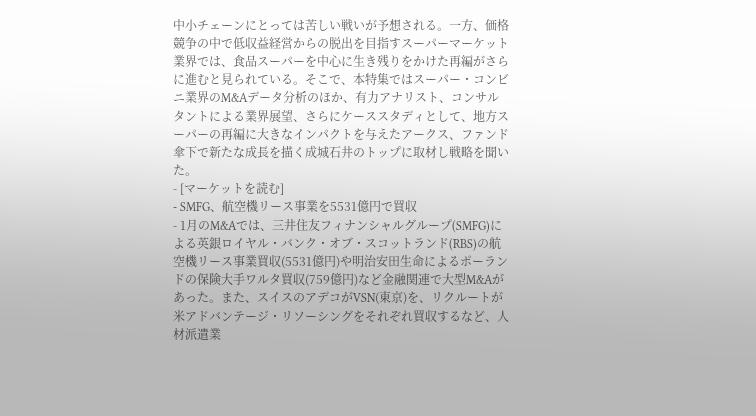中小チェーンにとっては苦しい戦いが予想される。一方、価格競争の中で低収益経営からの脱出を目指すスーパーマーケット業界では、食品スーパーを中心に生き残りをかけた再編がさらに進むと見られている。そこで、本特集ではスーパー・コンビニ業界のM&Aデータ分析のほか、有力アナリスト、コンサルタントによる業界展望、さらにケーススタディとして、地方スーパーの再編に大きなインパクトを与えたアークス、ファンド傘下で新たな成長を描く成城石井のトップに取材し戦略を聞いた。
- [マーケットを読む]
- SMFG、航空機リース事業を5531億円で買収
- 1月のM&Aでは、三井住友フィナンシャルグループ(SMFG)による英銀ロイヤル・バンク・オブ・スコットランド(RBS)の航空機リース事業買収(5531億円)や明治安田生命によるポーランドの保険大手ワルタ買収(759億円)など金融関連で大型M&Aがあった。また、スイスのアデコがVSN(東京)を、リクルートが米アドバンテージ・リソーシングをそれぞれ買収するなど、人材派遣業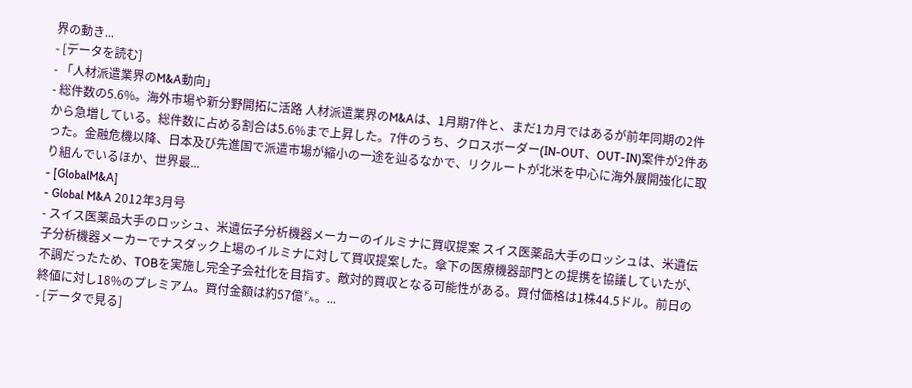界の動き...
- [データを読む]
- 「人材派遣業界のM&A動向」
- 総件数の5.6%。海外市場や新分野開拓に活路 人材派遣業界のM&Aは、1月期7件と、まだ1カ月ではあるが前年同期の2件から急増している。総件数に占める割合は5.6%まで上昇した。7件のうち、クロスボーダー(IN-OUT、OUT-IN)案件が2件あった。金融危機以降、日本及び先進国で派遣市場が縮小の一途を辿るなかで、リクルートが北米を中心に海外展開強化に取り組んでいるほか、世界最...
- [GlobalM&A]
- Global M&A 2012年3月号
- スイス医薬品大手のロッシュ、米遺伝子分析機器メーカーのイルミナに買収提案 スイス医薬品大手のロッシュは、米遺伝子分析機器メーカーでナスダック上場のイルミナに対して買収提案した。傘下の医療機器部門との提携を協議していたが、不調だったため、TOBを実施し完全子会社化を目指す。敵対的買収となる可能性がある。買付価格は1株44.5ドル。前日の終値に対し18%のプレミアム。買付金額は約57億㌦。...
- [データで見る]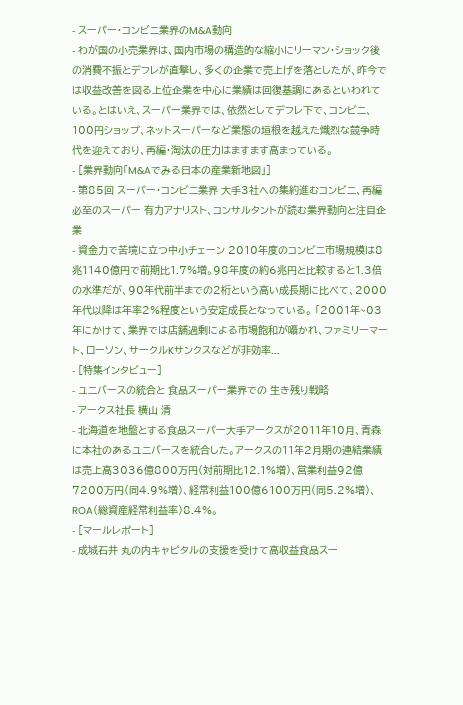- スーパー・コンビニ業界のM&A動向
- わが国の小売業界は、国内市場の構造的な縮小にリーマン・ショック後の消費不振とデフレが直撃し、多くの企業で売上げを落としたが、昨今では収益改善を図る上位企業を中心に業績は回復基調にあるといわれている。とはいえ、スーパー業界では、依然としてデフレ下で、コンビニ、100円ショップ、ネットスーパーなど業態の垣根を越えた熾烈な競争時代を迎えており、再編・淘汰の圧力はますます高まっている。
- [業界動向「M&Aでみる日本の産業新地図」]
- 第85回 スーパー・コンビニ業界 大手3社への集約進むコンビニ、再編必至のスーパー 有力アナリスト、コンサルタントが読む業界動向と注目企業
- 資金力で苦境に立つ中小チェーン 2010年度のコンビニ市場規模は8兆1140億円で前期比1.7%増。98年度の約6兆円と比較すると1.3倍の水準だが、90年代前半までの2桁という高い成長期に比べて、2000年代以降は年率2%程度という安定成長となっている。 「2001年~03年にかけて、業界では店舗過剰による市場飽和が囁かれ、ファミリーマート、ローソン、サークルKサンクスなどが非効率...
- [特集インタビュー]
- ユニバースの統合と 食品スーパー業界での 生き残り戦略
- アークス社長 横山 清
- 北海道を地盤とする食品スーパー大手アークスが2011年10月、青森に本社のあるユニバースを統合した。アークスの11年2月期の連結業績は売上高3036億800万円(対前期比12.1%増)、営業利益92億7200万円(同4.9%増)、経常利益100億6100万円(同5.2%増)、ROA(総資産経常利益率)8.4%。
- [マールレポート]
- 成城石井 丸の内キャピタルの支援を受けて高収益食品スー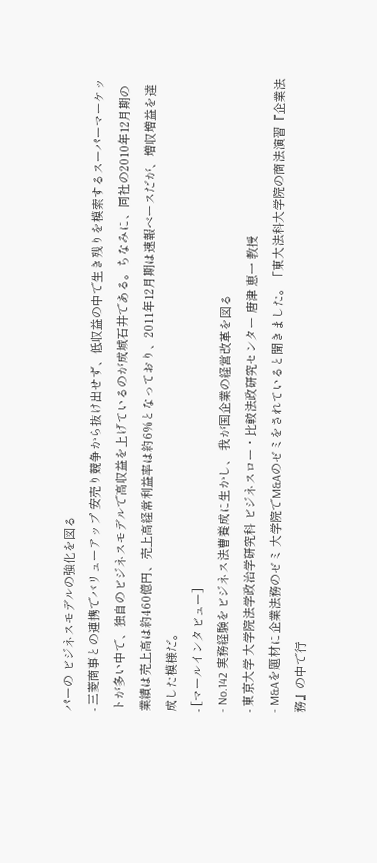パーの ビジネスモデルの強化を図る
- 三菱商事との連携でバリューアップ 安売り競争から抜け出せず、低収益の中で生き残りを模索するスーパーマーケットが多い中で、独自のビジネスモデルで高収益を上げているのが成城石井である。ちなみに、同社の2010年12月期の業績は売上高は約460億円、売上高経常利益率は約6%となっており、2011年12月期は速報ベースだが、増収増益を達成した模様だ。
- [マールインタビュー]
- No.142 実務経験をビジネス法曹養成に生かし、 我が国企業の経営改革を図る
- 東京大学 大学院法学政治学研究科 ビジネスロー・比較法政研究センター 唐津 恵一 教授
- M&Aを題材に企業法務のゼミ 大学院でM&Aのゼミをされていると聞きました。「東大法科大学院の商法演習『企業法務』の中で行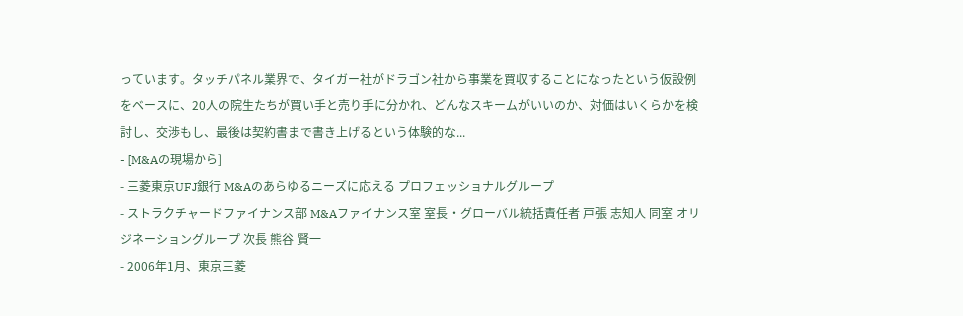っています。タッチパネル業界で、タイガー社がドラゴン社から事業を買収することになったという仮設例をベースに、20人の院生たちが買い手と売り手に分かれ、どんなスキームがいいのか、対価はいくらかを検討し、交渉もし、最後は契約書まで書き上げるという体験的な...
- [M&Aの現場から]
- 三菱東京UFJ銀行 M&Aのあらゆるニーズに応える プロフェッショナルグループ
- ストラクチャードファイナンス部 M&Aファイナンス室 室長・グローバル統括責任者 戸張 志知人 同室 オリジネーショングループ 次長 熊谷 賢一
- 2006年1月、東京三菱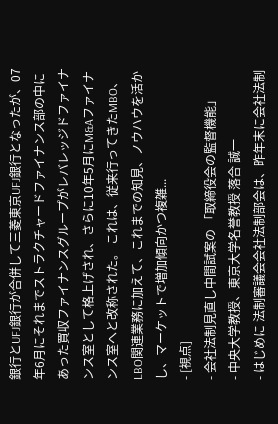銀行とUFJ銀行が合併して三菱東京UFJ銀行となったが、07年6月にそれまでストラクチャードファイナンス部の中にあった買収ファイナンスグループがレバレッジドファイナンス室として格上げされ、さらに10年5月にM&Aファイナンス室へと改称された。 これは、従来行ってきたMBO、LBO関連業務に加えて、これまでの知見、ノウハウを活かし、マーケットで増加傾向かつ複雑...
- [視点]
- 会社法制見直し中間試案の 「取締役会の監督機能」
- 中央大学教授、東京大学名誉教授 落合 誠一
- はじめに 法制審議会会社法制部会は、昨年末に会社法制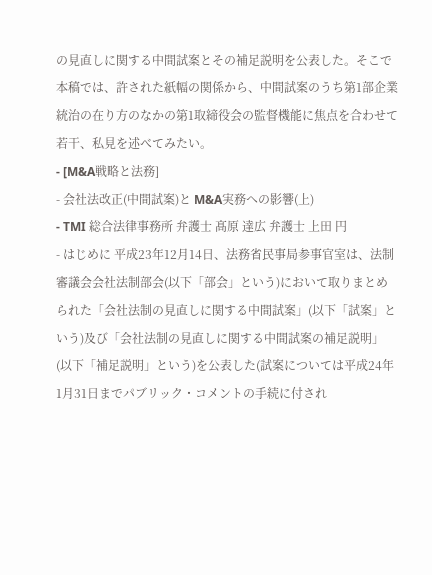の見直しに関する中間試案とその補足説明を公表した。そこで本稿では、許された紙幅の関係から、中間試案のうち第1部企業統治の在り方のなかの第1取締役会の監督機能に焦点を合わせて若干、私見を述べてみたい。
- [M&A戦略と法務]
- 会社法改正(中間試案)と M&A実務への影響(上)
- TMI 総合法律事務所 弁護士 髙原 達広 弁護士 上田 円
- はじめに 平成23年12月14日、法務省民事局参事官室は、法制審議会会社法制部会(以下「部会」という)において取りまとめられた「会社法制の見直しに関する中間試案」(以下「試案」という)及び「会社法制の見直しに関する中間試案の補足説明」(以下「補足説明」という)を公表した(試案については平成24年1月31日までパブリック・コメントの手続に付され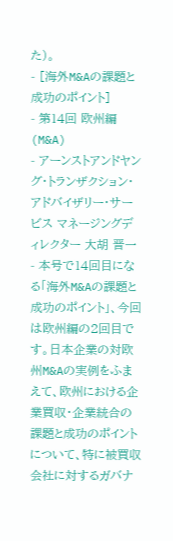た)。
- [海外M&Aの課題と成功のポイント]
- 第14回 欧州編 (M&A)
- アーンストアンドヤング・トランザクション・アドバイザリー・サービス マネージングディレクター 大胡 晋一
- 本号で14回目になる「海外M&Aの課題と成功のポイント」、今回は欧州編の2回目です。日本企業の対欧州M&Aの実例をふまえて、欧州における企業買収・企業統合の課題と成功のポイントについて、特に被買収会社に対するガバナ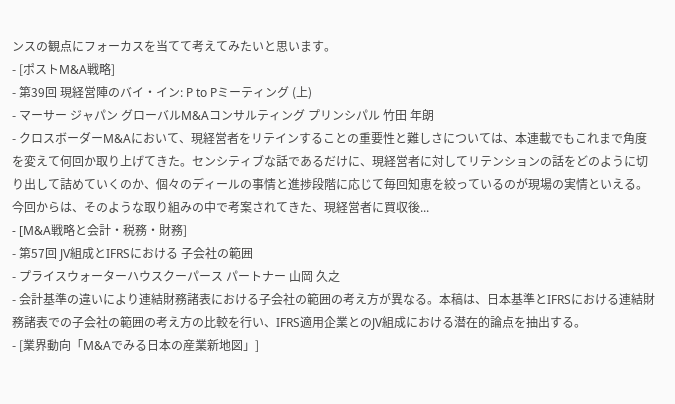ンスの観点にフォーカスを当てて考えてみたいと思います。
- [ポストM&A戦略]
- 第39回 現経営陣のバイ・イン: P to Pミーティング (上)
- マーサー ジャパン グローバルM&Aコンサルティング プリンシパル 竹田 年朗
- クロスボーダーM&Aにおいて、現経営者をリテインすることの重要性と難しさについては、本連載でもこれまで角度を変えて何回か取り上げてきた。センシティブな話であるだけに、現経営者に対してリテンションの話をどのように切り出して詰めていくのか、個々のディールの事情と進捗段階に応じて毎回知恵を絞っているのが現場の実情といえる。今回からは、そのような取り組みの中で考案されてきた、現経営者に買収後...
- [M&A戦略と会計・税務・財務]
- 第57回 JV組成とIFRSにおける 子会社の範囲
- プライスウォーターハウスクーパース パートナー 山岡 久之
- 会計基準の違いにより連結財務諸表における子会社の範囲の考え方が異なる。本稿は、日本基準とIFRSにおける連結財務諸表での子会社の範囲の考え方の比較を行い、IFRS適用企業とのJV組成における潜在的論点を抽出する。
- [業界動向「M&Aでみる日本の産業新地図」]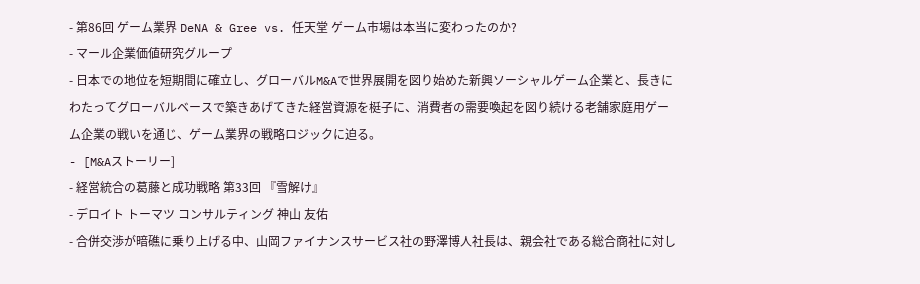- 第86回 ゲーム業界 DeNA & Gree vs. 任天堂 ゲーム市場は本当に変わったのか?
- マール企業価値研究グループ
- 日本での地位を短期間に確立し、グローバルM&Aで世界展開を図り始めた新興ソーシャルゲーム企業と、長きにわたってグローバルベースで築きあげてきた経営資源を梃子に、消費者の需要喚起を図り続ける老舗家庭用ゲーム企業の戦いを通じ、ゲーム業界の戦略ロジックに迫る。
- [M&Aストーリー]
- 経営統合の葛藤と成功戦略 第33回 『雪解け』
- デロイト トーマツ コンサルティング 神山 友佑
- 合併交渉が暗礁に乗り上げる中、山岡ファイナンスサービス社の野澤博人社長は、親会社である総合商社に対し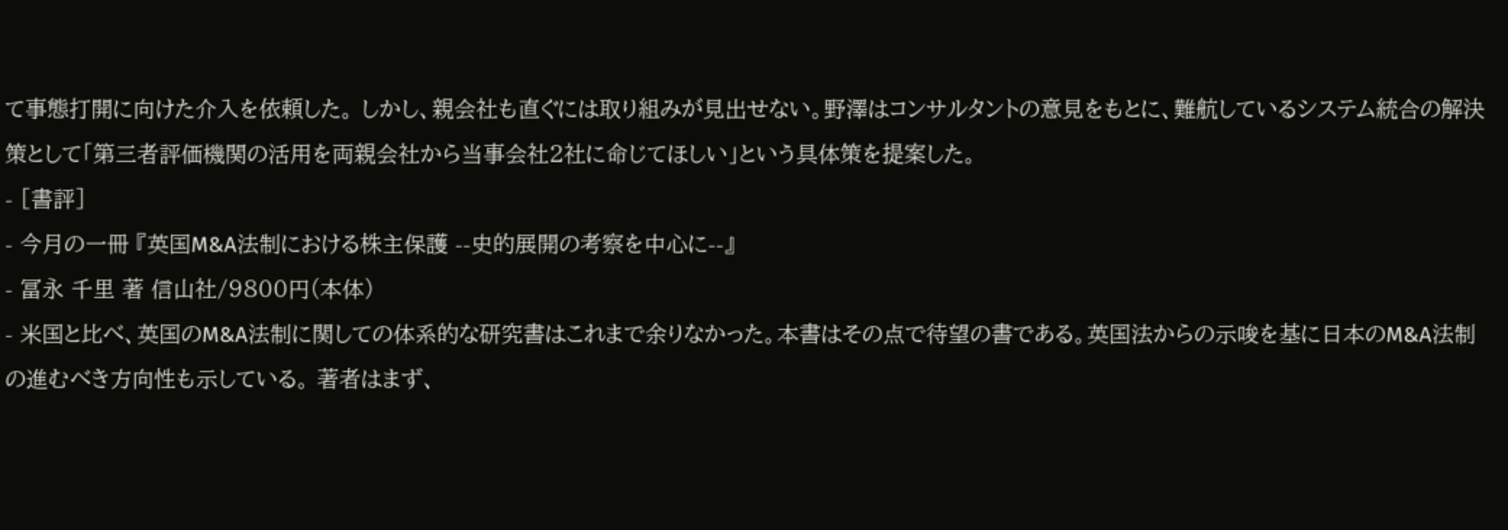て事態打開に向けた介入を依頼した。 しかし、親会社も直ぐには取り組みが見出せない。野澤はコンサルタントの意見をもとに、難航しているシステム統合の解決策として「第三者評価機関の活用を両親会社から当事会社2社に命じてほしい」という具体策を提案した。
- [書評]
- 今月の一冊 『英国M&A法制における株主保護 --史的展開の考察を中心に--』
- 冨永 千里 著 信山社/9800円(本体)
- 米国と比べ、英国のM&A法制に関しての体系的な研究書はこれまで余りなかった。本書はその点で待望の書である。英国法からの示唆を基に日本のM&A法制の進むべき方向性も示している。 著者はまず、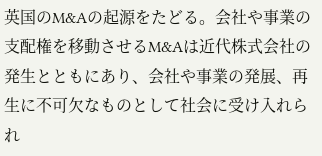英国のM&Aの起源をたどる。会社や事業の支配権を移動させるM&Aは近代株式会社の発生とともにあり、会社や事業の発展、再生に不可欠なものとして社会に受け入れられ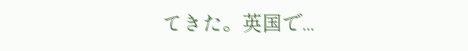てきた。英国で...